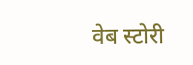वेब स्टोरी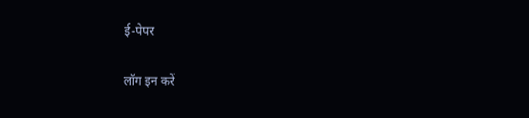ई-पेपर

लॉग इन करें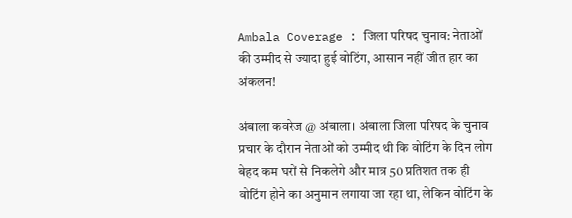Ambala Coverage : जिला परिषद चुनाव: नेताओं की उम्मीद से ज्यादा हुई वोटिंग, आसान नहीं जीत हार का अंकलन!

अंबाला कवरेज @ अंबाला। अंबाला जिला परिषद के चुनाव प्रचार के दौरान नेताओं को उम्मीद थी कि वोटिंग के दिन लोग बेहद कम घरों से निकलेगे और मात्र 50 प्रतिशत तक ही वोटिंग होने का अनुमान लगाया जा रहा था, लेकिन वोटिंग के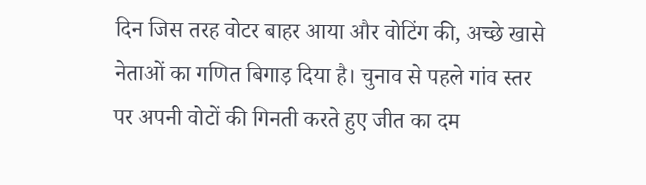दिन जिस तरह वोटर बाहर आया और वोटिंग की, अच्छे खासे नेताओं का गणित बिगाड़ दिया है। चुनाव से पहले गांव स्तर पर अपनी वोटों की गिनती करते हुए जीत का दम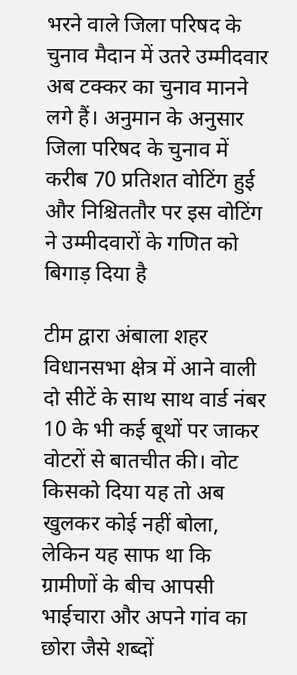भरने वाले जिला परिषद के चुनाव मैदान में उतरे उम्मीदवार अब टक्कर का चुनाव मानने लगे हैं। अनुमान के अनुसार जिला परिषद के चुनाव में करीब 70 प्रतिशत वोटिंग हुई और निश्चिततौर पर इस वोटिंग ने उम्मीदवारों के गणित को बिगाड़ दिया है

टीम द्वारा अंबाला शहर विधानसभा क्षेत्र में आने वाली दो सीटें के साथ साथ वार्ड नंबर 10 के भी कई बूथों पर जाकर वोटरों से बातचीत की। वोट किसको दिया यह तो अब खुलकर कोई नहीं बोला, लेकिन यह साफ था कि ग्रामीणों के बीच आपसी भाईचारा और अपने गांव का छोरा जैसे शब्दों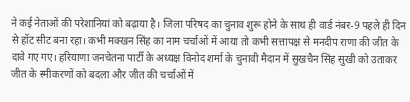ने कई नेताओं की परेशानियां को बढ़ाया है। जिला परिषद का चुनाव शुरू होने के साथ ही वार्ड नंबर-9 पहले ही दिन से हॉट सीट बना रहा। कभी मक्खन सिंह का नाम चर्चाओं में आया तो कभी सत्तापक्ष से मनदीप राणा की जीत के दावे गए गए। हरियाणा जनचेतना पार्टी के अध्यक्ष विनोद शर्मा के चुनावी मैदान में सुखचैन सिंह सुखी को उताकर जीत के स्मीकरणों को बदला और जीत की चर्चाओं में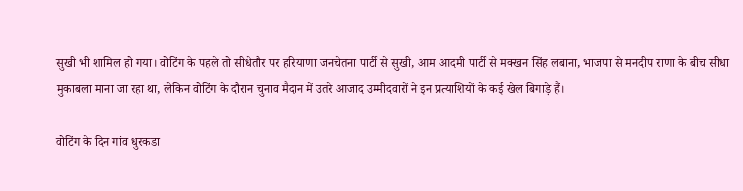सुखी भी शामिल हो गया। वोटिंग के पहले तो सीधेतौर पर हरियाणा जनचेतना पार्टी से सुखी, आम आदमी पार्टी से मक्खन सिंह लबाना, भाजपा से मनदीप राणा के बीच सीधा मुकाबला माना जा रहा था, लेकिन वोटिंग के दौरान चुनाव मैदान में उतरे आजाद उम्मीदवारों ने इन प्रत्याशियों के कई खेल बिगाड़े हैं।

वोटिंग के दिन गांव धुरकडा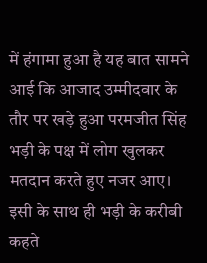में हंगामा हुआ है यह बात सामने आई कि आजाद उम्मीदवार के तौर पर खड़े हुआ परमजीत सिंह भड़ी के पक्ष में लोग खुलकर मतदान करते हुए नजर आए। इसी के साथ ही भड़ी के करीबी कहते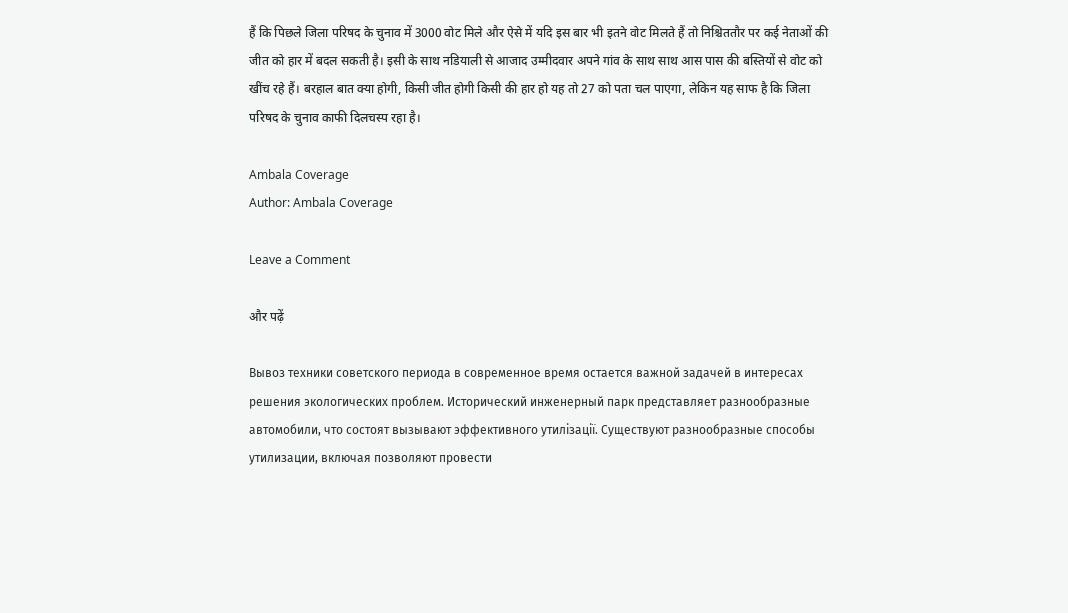हैं कि पिछले जिला परिषद के चुनाव में 3000 वोट मिले और ऐसे में यदि इस बार भी इतने वोट मिलते हैं तो निश्चिततौर पर कई नेताओं की जीत को हार में बदल सकती है। इसी के साथ नडियाली से आजाद उम्मीदवार अपने गांव के साथ साथ आस पास की बस्तियों से वोट को खींच रहे हैं। बरहाल बात क्या होगी, किसी जीत होगी किसी की हार हो यह तो 27 को पता चल पाएगा, लेकिन यह साफ है कि जिला परिषद के चुनाव काफी दिलचस्प रहा है।

Ambala Coverage
Author: Ambala Coverage

Leave a Comment

और पढ़ें

Вывоз техники советского периода в современное время остается важной задачей в интересах решения экологических проблем. Исторический инженерный парк представляет разнообразные автомобили, что состоят вызывают эффективного утилізації. Существуют разнообразные способы утилизации, включая позволяют провести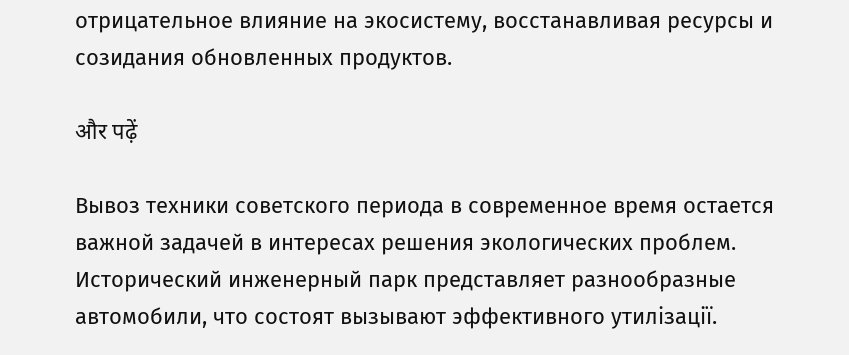отрицательное влияние на экосистему, восстанавливая ресурсы и созидания обновленных продуктов.

और पढ़ें

Вывоз техники советского периода в современное время остается важной задачей в интересах решения экологических проблем. Исторический инженерный парк представляет разнообразные автомобили, что состоят вызывают эффективного утилізації.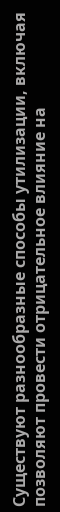Существуют разнообразные способы утилизации, включая позволяют провести отрицательное влияние на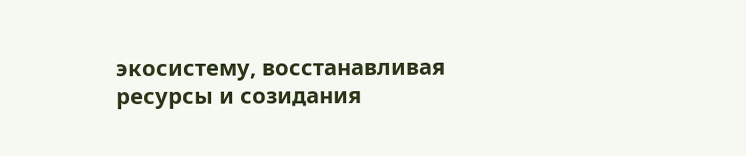экосистему, восстанавливая ресурсы и созидания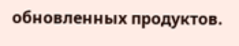обновленных продуктов.